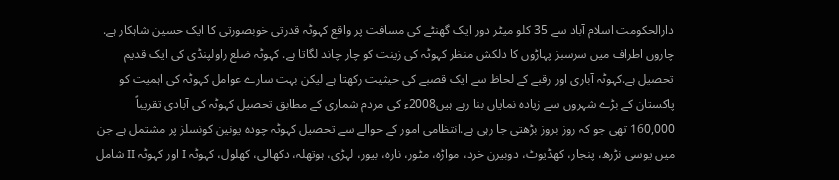دارالحکومت اسلام آباد سے 35 کلو میٹر دور ایک گھنٹے کی مسافت پر واقع کہوٹہ قدرتی خوبصورتی کا ایک حسین شاہکار ہے. چاروں اطراف میں سرسبز پہاڑوں کا دلکش منظر کہوٹہ کی زینت کو چار چاند لگاتا ہے. کہوٹہ ضلع راولپنڈی کی ایک قدیم تحصیل ہے.کہوٹہ آباری اور رقبے کے لحاظ سے ایک قصبے کی حیثیت رکھتا ہے لیکن بہت سارے عوامل کہوٹہ کی اہمیت کو پاکستان کے بڑے شہروں سے زیادہ نمایاں بنا رہے ہیں2008ء کی مردم شماری کے مطابق تحصیل کہوٹہ کی آبادی تقریباً 160,000 تھی جو کہ روز بروز بڑھتی جا رہی ہے.انتظامی امور کے حوالے سے تحصیل کہوٹہ چودہ یونین کونسلز پر مشتمل ہے جن میں یوسی نڑرھ، پنجار، کھڈیوٹ، دوبیرن خرد، مواڑہ، مٹور، نارہ، بیور، لہڑی، ہوتھلہ، دکھالی، کھلول، کہوٹہ I اور کہوٹہ II شامل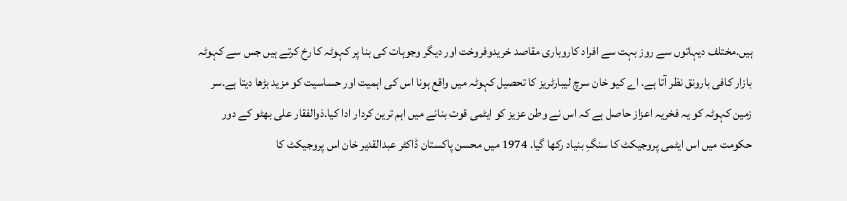ہیں.مختلف دیہاتوں سے روز بہت سے افراد کاروباری مقاصد خریدوفروخت اور دیگر وجوہات کی بنا پر کہوٹہ کا رخ کرتے ہیں جس سے کہوٹہ بازار کافی بارونق نظر آتا ہے. اے کیو خان سرچ لیبارٹریز کا تحصیل کہوٹہ میں واقع ہونا اس کی اہمیت اور حساسیت کو مزید بڑھا دیتا ہے.سر زمین کہوٹہ کو یہ فخریہ اعزاز حاصل ہے کہ اس نے وطن عزیز کو ایٹمی قوت بنانے میں اہم ترین کردار ادا کیا.ذوالفقار علی بھٹو کے دور حکومت میں اس ایٹمی پروجیکٹ کا سنگِ بنیاد رکھا گیا. 1974 میں محسن پاکستان ڈاکٹر عبدالقدیر خان اس پروجیکٹ کا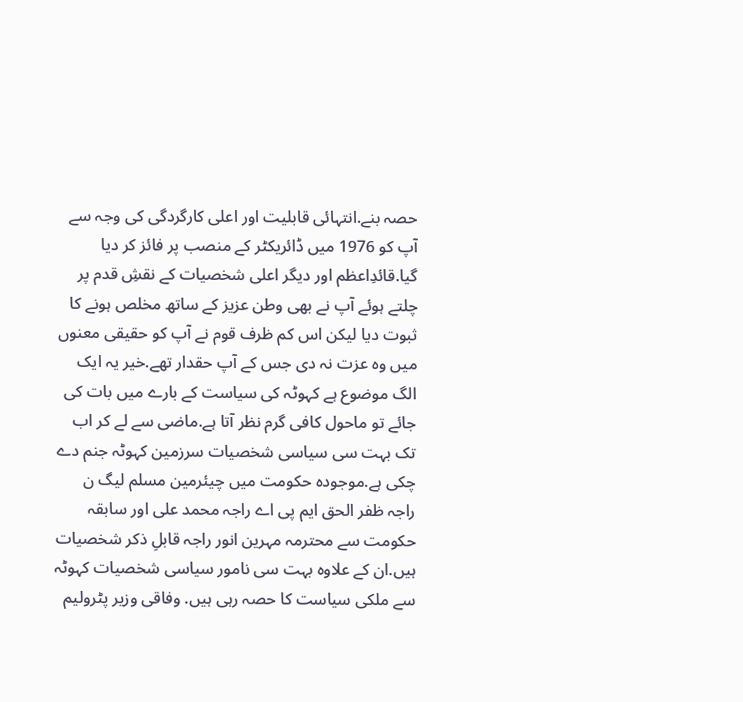حصہ بنے.انتہائی قابلیت اور اعلی کارگردگی کی وجہ سے آپ کو 1976 میں ڈائریکٹر کے منصب پر فائز کر دیا گیا.قائدِاعظم اور دیگر اعلی شخصیات کے نقشِ قدم پر چلتے ہوئے آپ نے بھی وطن عزیز کے ساتھ مخلص ہونے کا ثبوت دیا لیکن اس کم ظرف قوم نے آپ کو حقیقی معنوں میں وہ عزت نہ دی جس کے آپ حقدار تھے.خیر یہ ایک الگ موضوع ہے کہوٹہ کی سیاست کے بارے میں بات کی جائے تو ماحول کافی گرم نظر آتا ہے.ماضی سے لے کر اب تک بہت سی سیاسی شخصیات سرزمین کہوٹہ جنم دے چکی ہے.موجودہ حکومت میں چیئرمین مسلم لیگ ن راجہ ظفر الحق ایم پی اے راجہ محمد علی اور سابقہ حکومت سے محترمہ مہرین انور راجہ قابلِ ذکر شخصیات ہیں.ان کے علاوہ بہت سی نامور سیاسی شخصیات کہوٹہ سے ملکی سیاست کا حصہ رہی ہیں. وفاقی وزیر پٹرولیم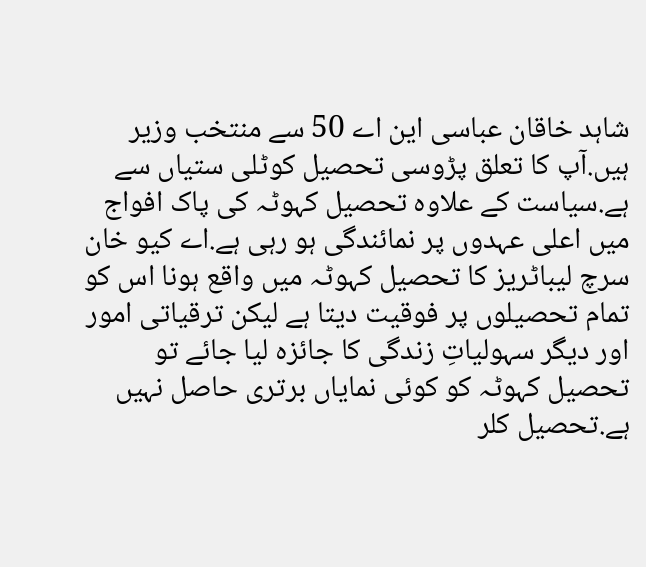شاہد خاقان عباسی این اے 50 سے منتخب وزیر ہیں.آپ کا تعلق پڑوسی تحصیل کوٹلی ستیاں سے ہے.سیاست کے علاوہ تحصیل کہوٹہ کی پاک افواج میں اعلی عہدوں پر نمائندگی ہو رہی ہے.اے کیو خان سرچ لیباٹریز کا تحصیل کہوٹہ میں واقع ہونا اس کو تمام تحصیلوں پر فوقیت دیتا ہے لیکن ترقیاتی امور اور دیگر سہولیاتِ زندگی کا جائزہ لیا جائے تو تحصیل کہوٹہ کو کوئی نمایاں برتری حاصل نہیں ہے.تحصیل کلر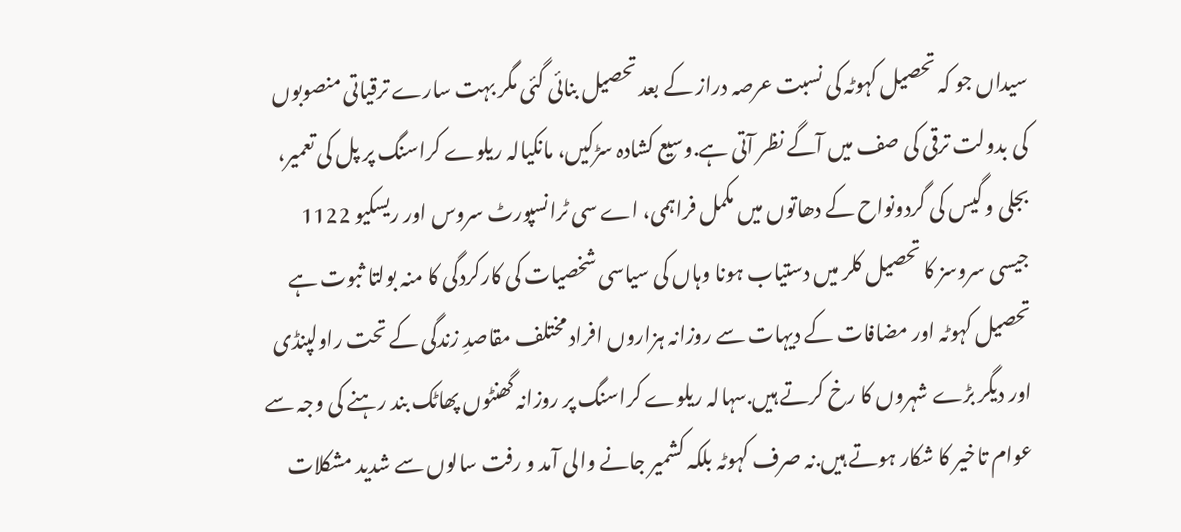سیداں جو کہ تحصیل کہوٹہ کی نسبت عرصہ دراز کے بعد تحصیل بنائی گئی مگر بہت سارے ترقیاتی منصوبوں کی بدولت ترقی کی صف میں آگے نظر آتی ہے.وسیع کشادہ سڑکیں، مانکیالہ ریلوے کراسنگ پر پل کی تعمیر، بجلی و گیس کی گردونواح کے دھاتوں میں مکمل فراہمی، اے سی ٹرانسپورٹ سروس اور ریسکیو 1122 جیسی سروسز کا تحصیل کلر میں دستیاب ہونا وہاں کی سیاسی شخصیات کی کارکردگی کا منہ بولتا ثبوت ہے تحصیل کہوٹہ اور مضافات کے دیہات سے روزانہ ہزاروں افراد مختلف مقاصدِ زندگی کے تحت راولپنڈی اور دیگر بڑے شہروں کا رخ کرتے ہیں.سہالہ ریلوے کراسنگ پر روزانہ گھنٹوں پھاٹک بند رہنے کی وجہ سے عوام تاخیر کا شکار ہوتے ہیں.نہ صرف کہوٹہ بلکہ کشمیر جانے والی آمد و رفت سالوں سے شدید مشکلات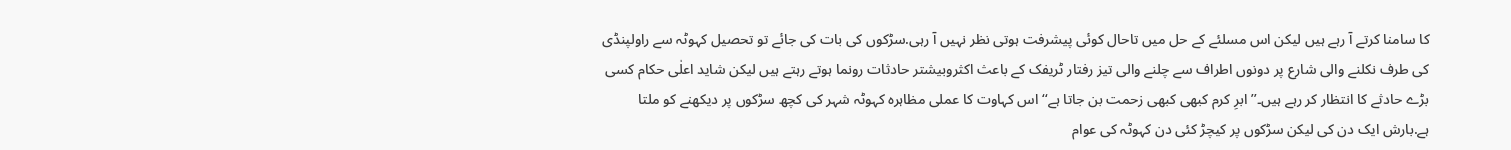کا سامنا کرتے آ رہے ہیں لیکن اس مسلئے کے حل میں تاحال کوئی پیشرفت ہوتی نظر نہیں آ رہی.سڑکوں کی بات کی جائے تو تحصیل کہوٹہ سے راولپنڈی کی طرف نکلنے والی شارع پر دونوں اطراف سے چلنے والی تیز رفتار ٹریفک کے باعث اکثروبیشتر حادثات رونما ہوتے رہتے ہیں لیکن شاید اعلٰی حکام کسی بڑے حادثے کا انتظار کر رہے ہیں۔’’ابرِ کرم کبھی کبھی زحمت بن جاتا ہے‘‘ اس کہاوت کا عملی مظاہرہ کہوٹہ شہر کی کچھ سڑکوں پر دیکھنے کو ملتا ہے.بارش ایک دن کی لیکن سڑکوں پر کیچڑ کئی دن کہوٹہ کی عوام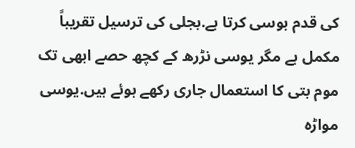کی قدم بوسی کرتا ہے.بجلی کی ترسیل تقریباً مکمل ہے مگر یوسی نڑرھ کے کچھ حصے ابھی تک موم بتی کا استعمال جاری رکھے ہوئے ہیں.یوسی مواڑہ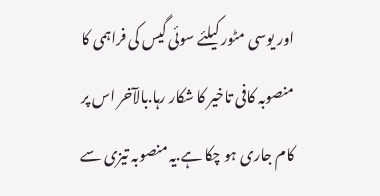اور یوسی مٹور کیلئے سوئی گیس کی فراہمی کا منصوبہ کافی تاخیر کا شکار رہا.بالآخر اس پر کام جاری ہو چکا ہے.یہ منصوبہ تیزی سے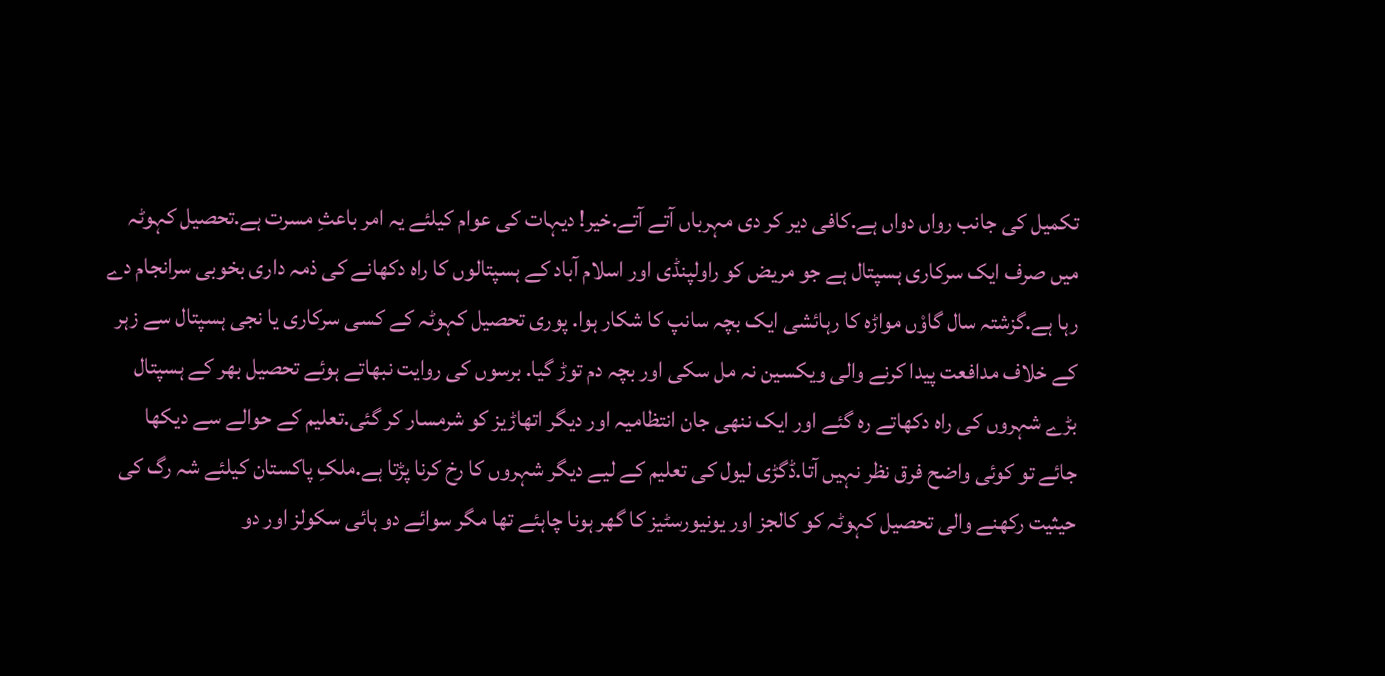تکمیل کی جانب رواں دواں ہے.کافی دیر کر دی مہرباں آتے آتے.خیر! دیہات کی عوام کیلئے یہ امر باعثِ مسرت ہے.تحصیل کہوٹہ میں صرف ایک سرکاری ہسپتال ہے جو مریض کو راولپنڈی اور اسلام آباد کے ہسپتالوں کا راہ دکھانے کی ذمہ داری بخوبی سرانجام دے رہا ہے.گزشتہ سال گاوْں مواڑہ کا رہائشی ایک بچہ سانپ کا شکار ہوا. پوری تحصیل کہوٹہ کے کسی سرکاری یا نجی ہسپتال سے زہر کے خلاف مدافعت پیدا کرنے والی ویکسین نہ مل سکی اور بچہ دم توڑ گیا. برسوں کی روایت نبھاتے ہوئے تحصیل بھر کے ہسپتال بڑے شہروں کی راہ دکھاتے رہ گئے اور ایک ننھی جان انتظامیہ اور دیگر اتھاڑیز کو شرمسار کر گئی.تعلیم کے حوالے سے دیکھا جائے تو کوئی واضح فرق نظر نہیں آتا.ڈگڑی لیول کی تعلیم کے لیے دیگر شہروں کا رخ کرنا پڑتا ہے.ملکِ پاکستان کیلئے شہ رگ کی حیثیت رکھنے والی تحصیل کہوٹہ کو کالجز اور یونیورسٹیز کا گھر ہونا چاہئے تھا مگر سوائے دو ہائی سکولز اور دو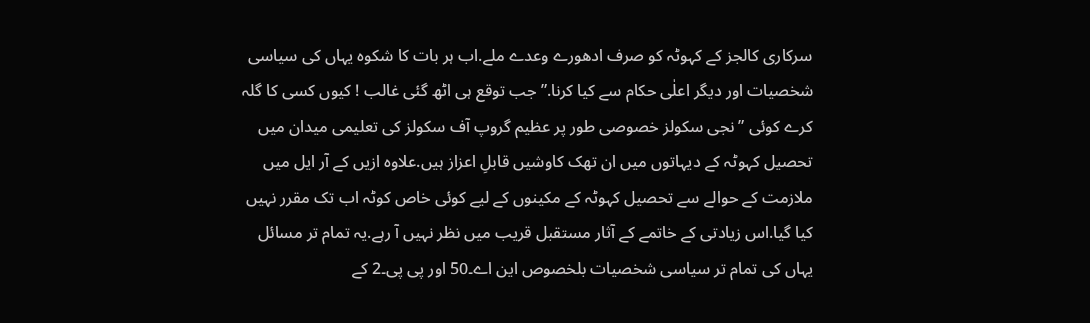سرکاری کالجز کے کہوٹہ کو صرف ادھورے وعدے ملے.اب ہر بات کا شکوہ یہاں کی سیاسی شخصیات اور دیگر اعلٰی حکام سے کیا کرنا.” جب توقع ہی اٹھ گئی غالب ! کیوں کسی کا گلہ کرے کوئی ” نجی سکولز خصوصی طور پر عظیم گروپ آف سکولز کی تعلیمی میدان میں تحصیل کہوٹہ کے دیہاتوں میں ان تھک کاوشیں قابلِ اعزاز ہیں.علاوہ ازیں کے آر ایل میں ملازمت کے حوالے سے تحصیل کہوٹہ کے مکینوں کے لیے کوئی خاص کوٹہ اب تک مقرر نہیں کیا گیا.اس زیادتی کے خاتمے کے آثار مستقبل قریب میں نظر نہیں آ رہے.یہ تمام تر مسائل یہاں کی تمام تر سیاسی شخصیات بلخصوص این اے۔50 اور پی پی۔2 کے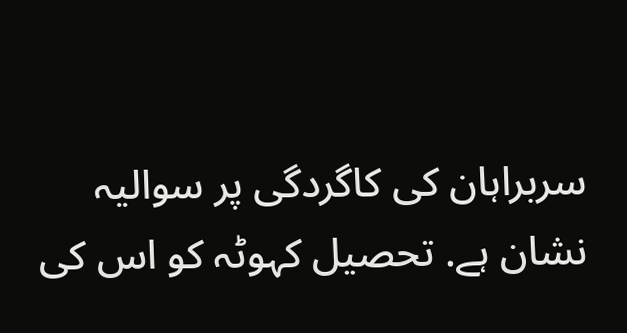سربراہان کی کاگردگی پر سوالیہ نشان ہے. تحصیل کہوٹہ کو اس کی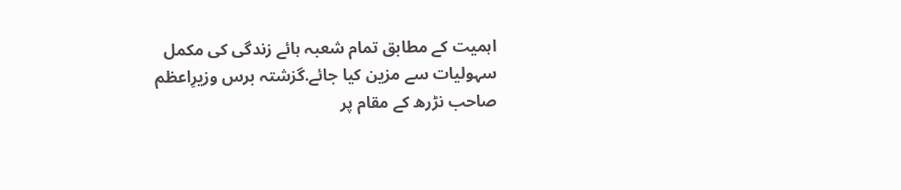اہمیت کے مطابق تمام شعبہ ہائے زندگی کی مکمل سہولیات سے مزین کیا جائے.گزشتہ برس وزیرِاعظم صاحب نڑرھ کے مقام پر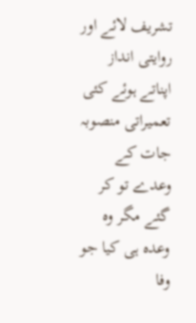تشریف لائے اور روایتی انداز اپناتے ہوئے کئی تعمیراتی منصوبہ جات کے وعدے تو کر گئے مگر وہ وعدہ ہی کیا جو وفا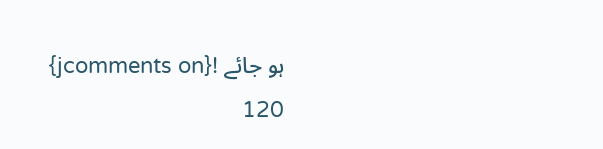ہو جائے !{jcomments on}
120